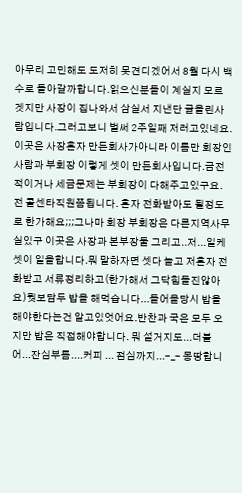아무리 고민해도 도저히 못견디겠어서 8월 다시 백수로 돌아갈까합니다.읽으신분들이 계실지 모르겟지만 사장이 집나와서 삼실서 지낸단 글올린사람입니다.그러고보니 벌써 2주일째 저러고있네요. 이곳은 사장혼자 만든회사가아니라 이름만 회장인사람과 부회장 이렇게 셋이 만든회사입니다.금전적이거나 세금문제는 부회장이 다해주고있구요.전 콜센타직원쯤됩니다. 혼자 전화받아도 될정도로 한가해요;;;그나마 회장 부회장은 다른지역사무실있구 이곳은 사장과 본부장둘 그리고..저...일케 셋이 일을합니다.뭐 말하자면 셋다 놀고 저혼자 전화받고 서류정리하고(한가해서 그닥힘들진않아요)뭣보담두 밥을 해먹습니다...들어올당시 밥을 해야한다는건 알고있엇어요.반찬과 국은 모두 오지만 밥은 직접해야합니다. 뭐 설거지도...더불어...잔심부름....커피 ... 점심까지...-_- 몽땅합니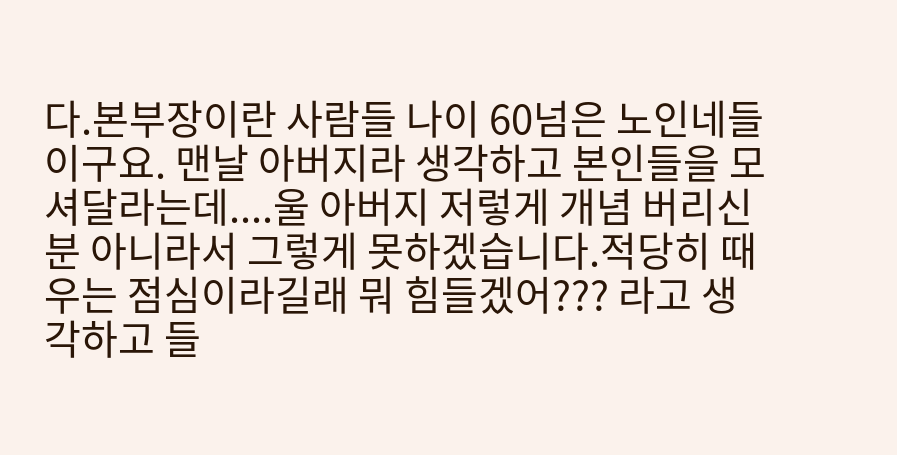다.본부장이란 사람들 나이 60넘은 노인네들이구요. 맨날 아버지라 생각하고 본인들을 모셔달라는데....울 아버지 저렇게 개념 버리신분 아니라서 그렇게 못하겠습니다.적당히 때우는 점심이라길래 뭐 힘들겠어??? 라고 생각하고 들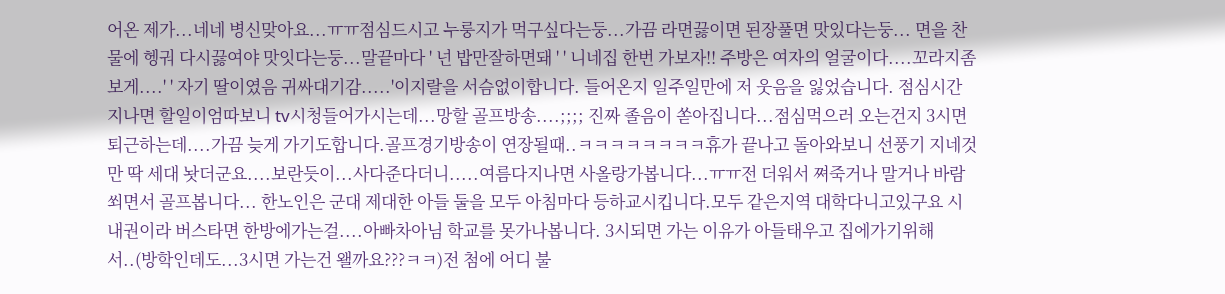어온 제가...네네 병신맞아요...ㅠㅠ점심드시고 누룽지가 먹구싶다는둥...가끔 라면끓이면 된장풀면 맛있다는둥... 면을 찬물에 헹궈 다시끓여야 맛잇다는둥...말끝마다 ' 넌 밥만잘하면돼 ' ' 니네집 한번 가보자!! 주방은 여자의 얼굴이다....꼬라지좀보게....' ' 자기 딸이였음 귀싸대기감.....'이지랄을 서슴없이합니다. 들어온지 일주일만에 저 웃음을 잃었습니다. 점심시간지나면 할일이엄따보니 tv시청들어가시는데...망할 골프방송....;;;; 진짜 졸음이 쏟아집니다...점심먹으러 오는건지 3시면 퇴근하는데....가끔 늦게 가기도합니다.골프경기방송이 연장될때..ㅋㅋㅋㅋㅋㅋㅋㅋ휴가 끝나고 돌아와보니 선풍기 지네것만 딱 세대 놧더군요....보란듯이...사다준다더니.....여름다지나면 사올랑가봅니다...ㅠㅠ전 더워서 쪄죽거나 말거나 바람쐬면서 골프봅니다... 한노인은 군대 제대한 아들 둘을 모두 아침마다 등하교시킵니다.모두 같은지역 대학다니고있구요 시내권이라 버스타면 한방에가는걸....아빠차아님 학교를 못가나봅니다. 3시되면 가는 이유가 아들태우고 집에가기위해서..(방학인데도...3시면 가는건 왤까요???ㅋㅋ)전 첨에 어디 불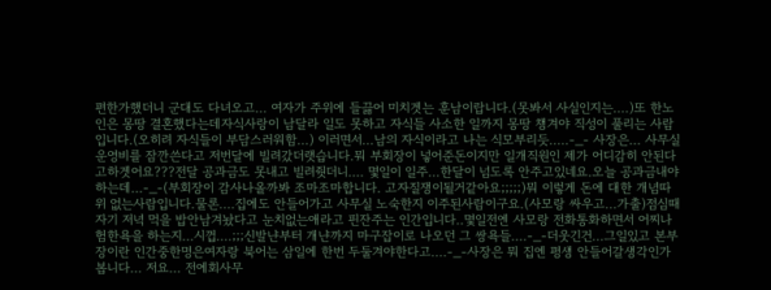편한가했더니 군대도 다녀오고... 여자가 주위에 들끓어 미치겟는 훈남이랍니다.(못봐서 사실인지는....)또 한노인은 몽땅 결혼했다는데자식사랑이 남달라 일도 못하고 자식들 사소한 일까지 몽땅 챙겨야 직성이 풀리는 사람입니다.(오히려 자식들이 부담스러워함...) 이러면서...남의 자식이라고 나는 식모부리듯.....-_- 사장은... 사무실 운영비를 잠깐쓴다고 저번달에 빌려갔더랫습니다.뭐 부회장이 넣어준돈이지만 일개직원인 제가 어디감히 안된다고하겟어요???전달 공과금도 못내고 빌려줫더니.... 몇일이 일주...한달이 넘도록 안주고있네요.오늘 공과금내야하는데...-_-(부회장이 감사나올까봐 조마조마합니다. 고자질쟁이될거같아요;;;;;)뭐 이렇게 돈에 대한 개념따위 없는사람입니다.물론....집에도 안들어가고 사무실 노숙한지 이주된사람이구요.(사모랑 싸우고...가출)점심때 자기 저녁 먹을 밥안남겨놨다고 눈치없는애라고 핀잔주는 인간입니다..몇일전엔 사모랑 전화통화하면서 어찌나 험한욕을 하는지...시껍....;;;신발냔부터 개냔까지 마구잡이로 나오던 그 쌍욕들....-_-더웃긴건...그일있고 본부장이란 인간중한명은여자랑 북어는 삼일에 한번 두둘겨야한다고....-_-사장은 뭐 집엔 평생 안들어갈생각인가봅니다... 저요... 전에회사무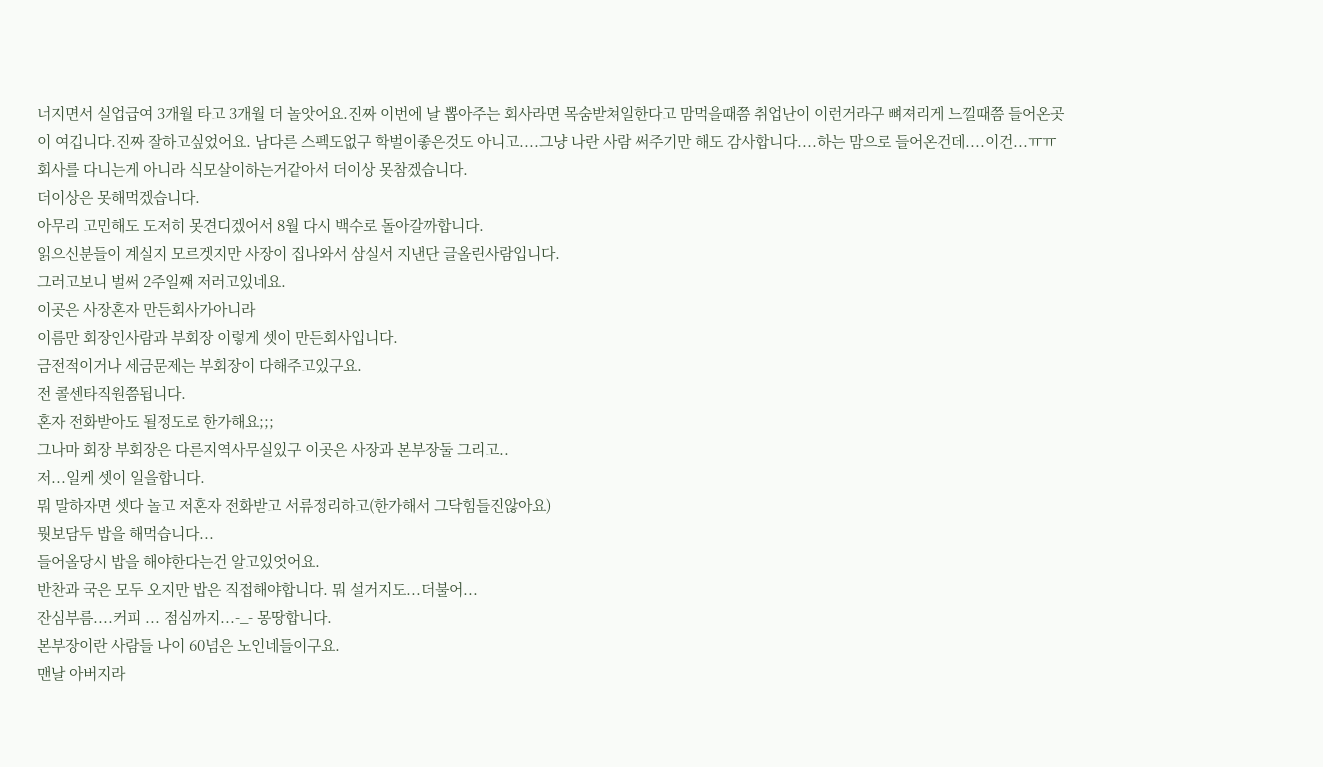너지면서 실업급여 3개월 타고 3개월 더 놀앗어요.진짜 이번에 날 뽑아주는 회사라면 목숨받쳐일한다고 맘먹을때쯤 취업난이 이런거라구 뼈져리게 느낄때쯤 들어온곳이 여깁니다.진짜 잘하고싶었어요. 남다른 스펙도없구 학벌이좋은것도 아니고....그냥 나란 사람 써주기만 해도 감사합니다....하는 맘으로 들어온건데....이건...ㅠㅠ 회사를 다니는게 아니라 식모살이하는거같아서 더이상 못참겠습니다.
더이상은 못해먹겠습니다.
아무리 고민해도 도저히 못견디겠어서 8월 다시 백수로 돌아갈까합니다.
읽으신분들이 계실지 모르겟지만 사장이 집나와서 삼실서 지낸단 글올린사람입니다.
그러고보니 벌써 2주일째 저러고있네요.
이곳은 사장혼자 만든회사가아니라
이름만 회장인사람과 부회장 이렇게 셋이 만든회사입니다.
금전적이거나 세금문제는 부회장이 다해주고있구요.
전 콜센타직원쯤됩니다.
혼자 전화받아도 될정도로 한가해요;;;
그나마 회장 부회장은 다른지역사무실있구 이곳은 사장과 본부장둘 그리고..
저...일케 셋이 일을합니다.
뭐 말하자면 셋다 놀고 저혼자 전화받고 서류정리하고(한가해서 그닥힘들진않아요)
뭣보담두 밥을 해먹습니다...
들어올당시 밥을 해야한다는건 알고있엇어요.
반찬과 국은 모두 오지만 밥은 직접해야합니다. 뭐 설거지도...더불어...
잔심부름....커피 ... 점심까지...-_- 몽땅합니다.
본부장이란 사람들 나이 60넘은 노인네들이구요.
맨날 아버지라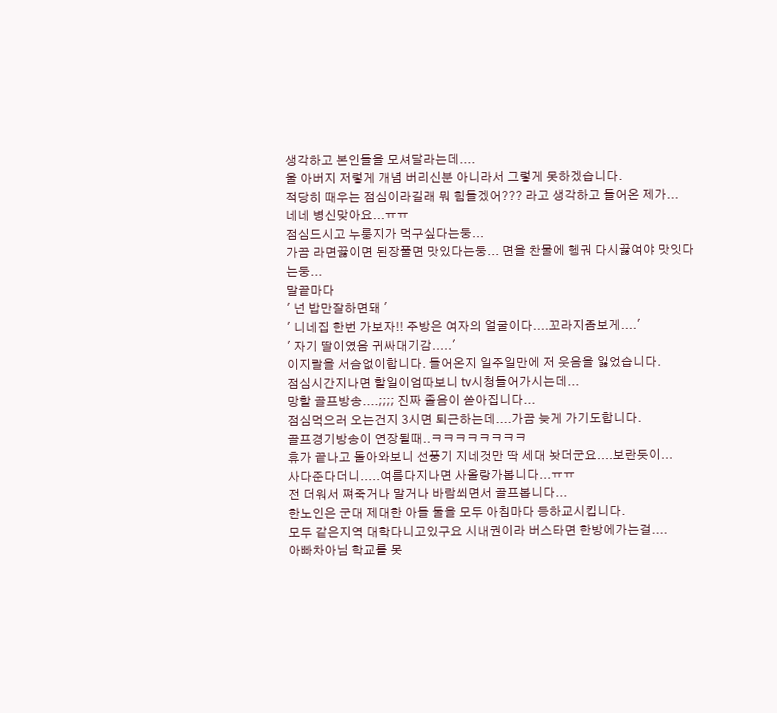생각하고 본인들을 모셔달라는데....
울 아버지 저렇게 개념 버리신분 아니라서 그렇게 못하겠습니다.
적당히 때우는 점심이라길래 뭐 힘들겠어??? 라고 생각하고 들어온 제가...
네네 병신맞아요...ㅠㅠ
점심드시고 누룽지가 먹구싶다는둥...
가끔 라면끓이면 된장풀면 맛있다는둥... 면을 찬물에 헹궈 다시끓여야 맛잇다는둥...
말끝마다
' 넌 밥만잘하면돼 '
' 니네집 한번 가보자!! 주방은 여자의 얼굴이다....꼬라지좀보게....'
' 자기 딸이였음 귀싸대기감.....'
이지랄을 서슴없이합니다. 들어온지 일주일만에 저 웃음을 잃었습니다.
점심시간지나면 할일이엄따보니 tv시청들어가시는데...
망할 골프방송....;;;; 진짜 졸음이 쏟아집니다...
점심먹으러 오는건지 3시면 퇴근하는데....가끔 늦게 가기도합니다.
골프경기방송이 연장될때..ㅋㅋㅋㅋㅋㅋㅋㅋ
휴가 끝나고 돌아와보니 선풍기 지네것만 딱 세대 놧더군요....보란듯이...
사다준다더니.....여름다지나면 사올랑가봅니다...ㅠㅠ
전 더워서 쪄죽거나 말거나 바람쐬면서 골프봅니다...
한노인은 군대 제대한 아들 둘을 모두 아침마다 등하교시킵니다.
모두 같은지역 대학다니고있구요 시내권이라 버스타면 한방에가는걸....
아빠차아님 학교를 못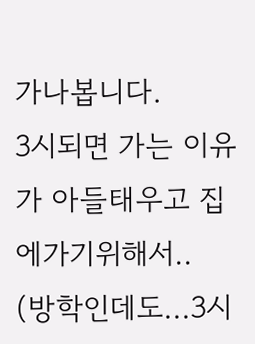가나봅니다.
3시되면 가는 이유가 아들태우고 집에가기위해서..
(방학인데도...3시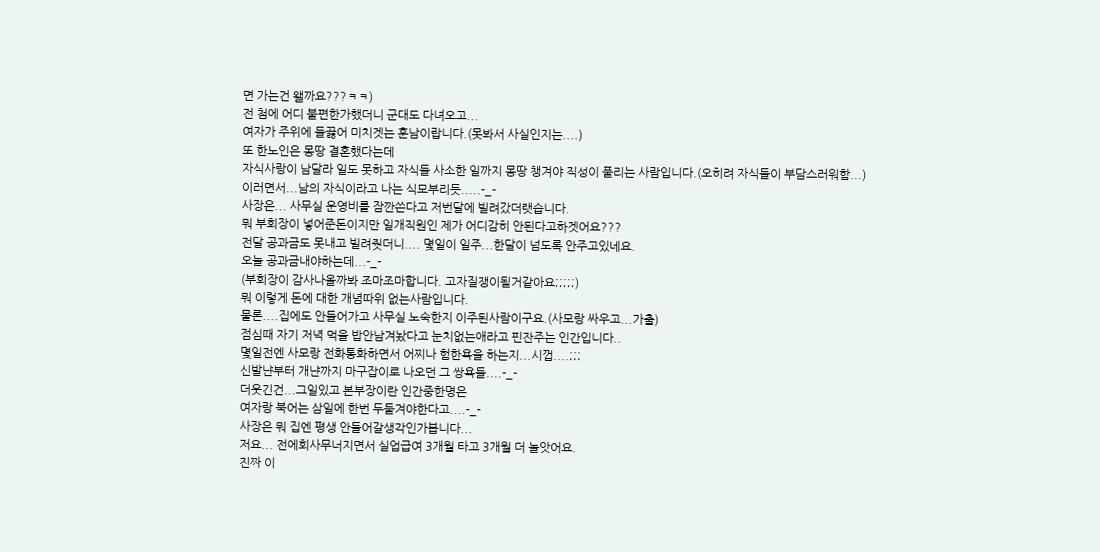면 가는건 왤까요???ㅋㅋ)
전 첨에 어디 불편한가했더니 군대도 다녀오고...
여자가 주위에 들끓어 미치겟는 훈남이랍니다.(못봐서 사실인지는....)
또 한노인은 몽땅 결혼했다는데
자식사랑이 남달라 일도 못하고 자식들 사소한 일까지 몽땅 챙겨야 직성이 풀리는 사람입니다.(오히려 자식들이 부담스러워함...)
이러면서...남의 자식이라고 나는 식모부리듯.....-_-
사장은... 사무실 운영비를 잠깐쓴다고 저번달에 빌려갔더랫습니다.
뭐 부회장이 넣어준돈이지만 일개직원인 제가 어디감히 안된다고하겟어요???
전달 공과금도 못내고 빌려줫더니.... 몇일이 일주...한달이 넘도록 안주고있네요.
오늘 공과금내야하는데...-_-
(부회장이 감사나올까봐 조마조마합니다. 고자질쟁이될거같아요;;;;;)
뭐 이렇게 돈에 대한 개념따위 없는사람입니다.
물론....집에도 안들어가고 사무실 노숙한지 이주된사람이구요.(사모랑 싸우고...가출)
점심때 자기 저녁 먹을 밥안남겨놨다고 눈치없는애라고 핀잔주는 인간입니다..
몇일전엔 사모랑 전화통화하면서 어찌나 험한욕을 하는지...시껍....;;;
신발냔부터 개냔까지 마구잡이로 나오던 그 쌍욕들....-_-
더웃긴건...그일있고 본부장이란 인간중한명은
여자랑 북어는 삼일에 한번 두둘겨야한다고....-_-
사장은 뭐 집엔 평생 안들어갈생각인가봅니다...
저요... 전에회사무너지면서 실업급여 3개월 타고 3개월 더 놀앗어요.
진짜 이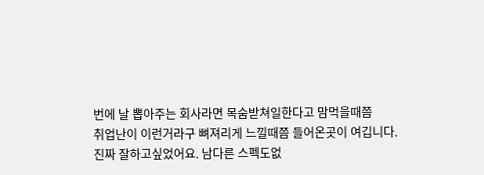번에 날 뽑아주는 회사라면 목숨받쳐일한다고 맘먹을때쯤
취업난이 이런거라구 뼈져리게 느낄때쯤 들어온곳이 여깁니다.
진짜 잘하고싶었어요. 남다른 스펙도없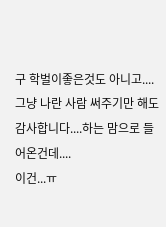구 학벌이좋은것도 아니고....
그냥 나란 사람 써주기만 해도 감사합니다....하는 맘으로 들어온건데....
이건...ㅠ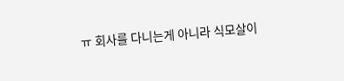ㅠ 회사를 다니는게 아니라 식모살이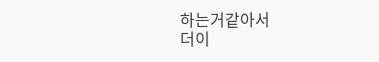하는거같아서
더이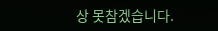상 못참겠습니다.